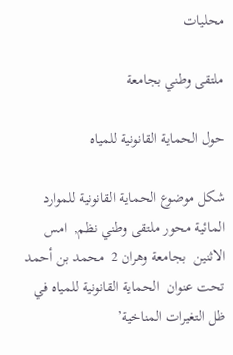محليات

ملتقى وطني بجامعة

حول الحماية القانونية للمياه

شكل موضوع الحماية القانونية للموارد المائية محور ملتقى وطني نظم,  امس الاثنين  بجامعة وهران 2  محمد بن أحمد  تحت عنوان  الحماية القانونية للمياه في ظل التغيرات المناخية’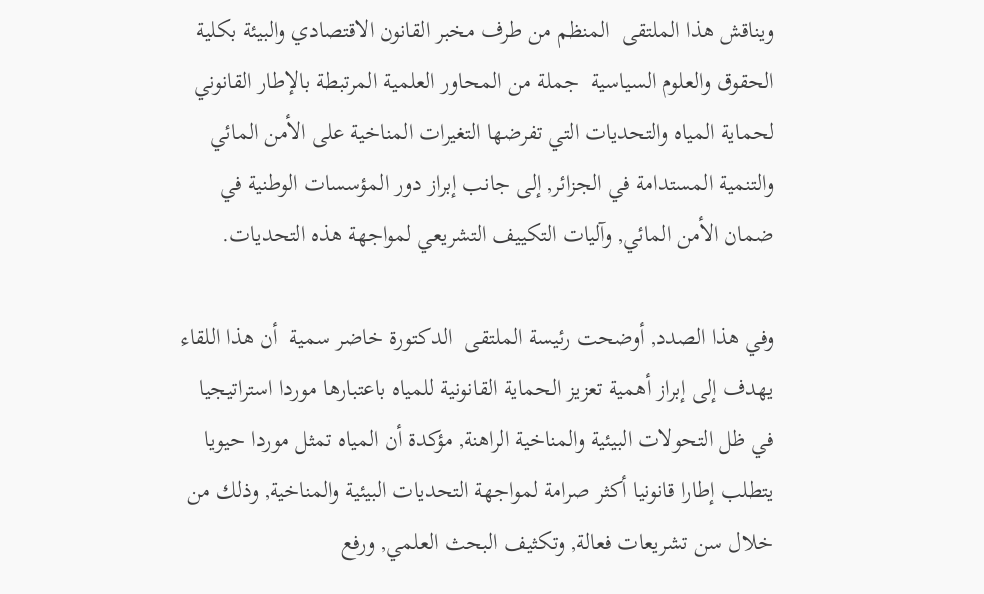ويناقش هذا الملتقى  المنظم من طرف مخبر القانون الاقتصادي والبيئة بكلية الحقوق والعلوم السياسية  جملة من المحاور العلمية المرتبطة بالإطار القانوني لحماية المياه والتحديات التي تفرضها التغيرات المناخية على الأمن المائي والتنمية المستدامة في الجزائر, إلى جانب إبراز دور المؤسسات الوطنية في ضمان الأمن المائي, وآليات التكييف التشريعي لمواجهة هذه التحديات.

وفي هذا الصدد, أوضحت رئيسة الملتقى  الدكتورة خاضر سمية  أن هذا اللقاء يهدف إلى إبراز أهمية تعزيز الحماية القانونية للمياه باعتبارها موردا استراتيجيا في ظل التحولات البيئية والمناخية الراهنة, مؤكدة أن المياه تمثل موردا حيويا يتطلب إطارا قانونيا أكثر صرامة لمواجهة التحديات البيئية والمناخية, وذلك من خلال سن تشريعات فعالة, وتكثيف البحث العلمي, ورفع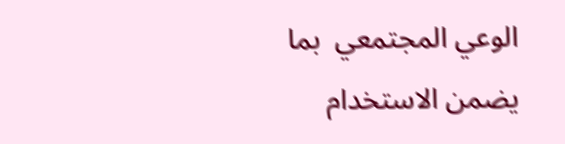الوعي المجتمعي  بما يضمن الاستخدام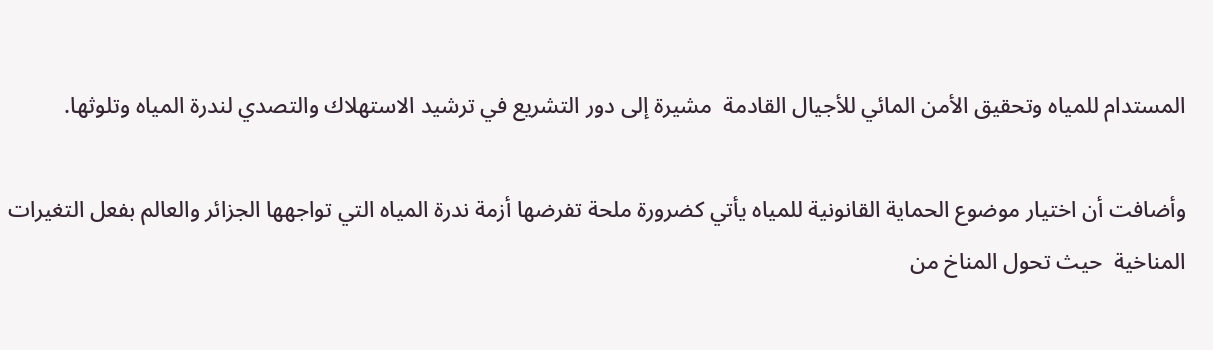المستدام للمياه وتحقيق الأمن المائي للأجيال القادمة  مشيرة إلى دور التشريع في ترشيد الاستهلاك والتصدي لندرة المياه وتلوثها.

وأضافت أن اختيار موضوع الحماية القانونية للمياه يأتي كضرورة ملحة تفرضها أزمة ندرة المياه التي تواجهها الجزائر والعالم بفعل التغيرات المناخية  حيث تحول المناخ من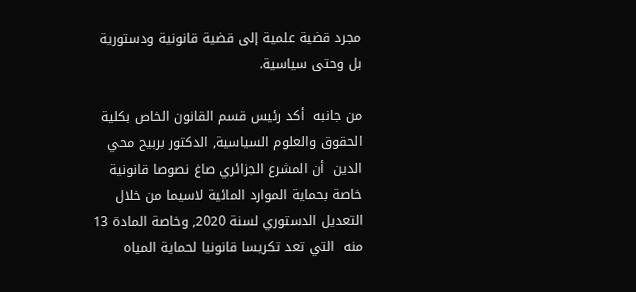مجرد قضية علمية إلى قضية قانونية ودستورية  بل وحتى سياسية.

من جانبه  أكد رئيس قسم القانون الخاص بكلية الحقوق والعلوم السياسية, الدكتور بربيح محي الدين  أن المشرع الجزائري صاغ نصوصا قانونية خاصة بحماية الموارد المائية لاسيما من خلال التعديل الدستوري لسنة 2020, وخاصة المادة 13 منه  التي تعد تكريسا قانونيا لحماية المياه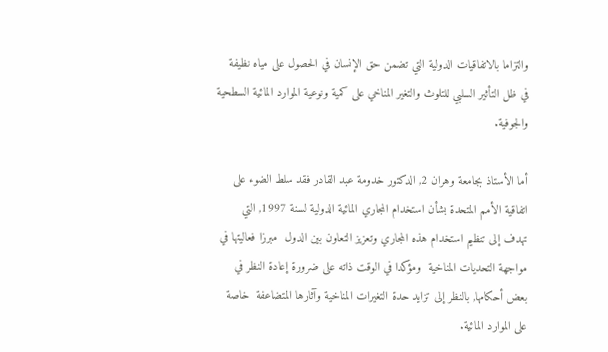والتزاما بالاتفاقيات الدولية التي تضمن حق الإنسان في الحصول على مياه نظيفة  في ظل التأثير السلبي للتلوث والتغير المناخي على كمية ونوعية الموارد المائية السطحية والجوفية.

أما الأستاذ بجامعة وهران 2, الدكتور خدومة عبد القادر فقد سلط الضوء على اتفاقية الأمم المتحدة بشأن استخدام المجاري المائية الدولية لسنة 1997, التي تهدف إلى تنظيم استخدام هذه المجاري وتعزيز التعاون بين الدول  مبرزا فعاليتها في مواجهة التحديات المناخية  ومؤكدا في الوقت ذاته على ضرورة إعادة النظر في بعض أحكامها, بالنظر إلى تزايد حدة التغيرات المناخية وآثارها المتضاعفة  خاصة على الموارد المائية.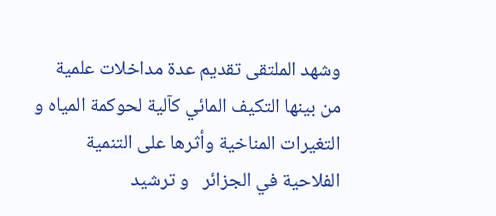وشهد الملتقى تقديم عدة مداخلات علمية من بينها التكيف المائي كآلية لحوكمة المياه و التغيرات المناخية وأثرها على التنمية الفلاحية في الجزائر   و ترشيد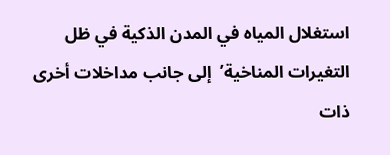استغلال المياه في المدن الذكية في ظل التغيرات المناخية’  إلى جانب مداخلات أخرى ذات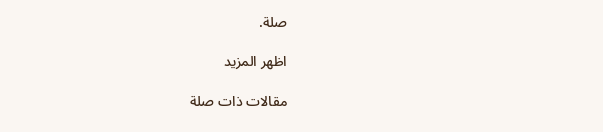صلة.

اظهر المزيد

مقالات ذات صلة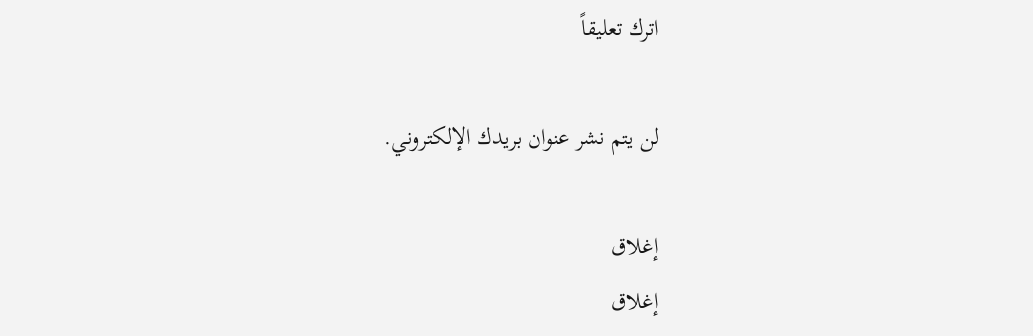اترك تعليقاً

لن يتم نشر عنوان بريدك الإلكتروني.

إغلاق
إغلاق